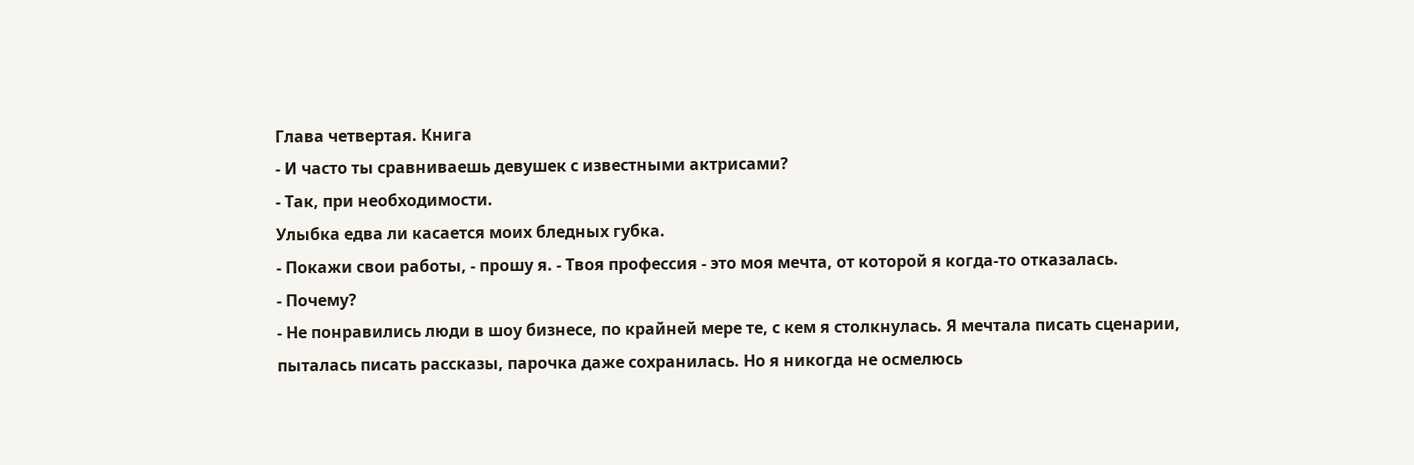Глава четвертая. Книга
- И часто ты сравниваешь девушек с известными актрисами?
- Так, при необходимости.
Улыбка едва ли касается моих бледных губка.
- Покажи свои работы, - прошу я. - Твоя профессия - это моя мечта, от которой я когда-то отказалась.
- Почему?
- Не понравились люди в шоу бизнесе, по крайней мере те, с кем я столкнулась. Я мечтала писать сценарии, пыталась писать рассказы, парочка даже сохранилась. Но я никогда не осмелюсь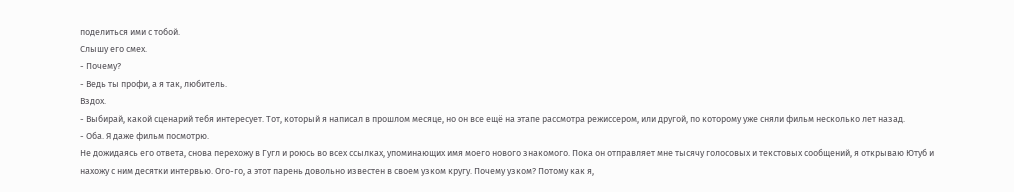поделиться ими с тобой.
Слышу его смех.
- Почему?
- Ведь ты профи, а я так, любитель.
Вздох.
- Выбирай, какой сценарий тебя интересует. Тот, который я написал в прошлом месяце, но он все ещё на этапе рассмотра режиссером, или другой, по которому уже сняли фильм несколько лет назад.
- Оба. Я даже фильм посмотрю.
Не дожидаясь его ответа, снова перехожу в Гугл и роюсь во всех ссылках, упоминающих имя моего нового знакомого. Пока он отправляет мне тысячу голосовых и текстовых сообщений, я открываю Ютуб и нахожу с ним десятки интервью. Ого-го, а этот парень довольно известен в своем узком кругу. Почему узком? Потому как я,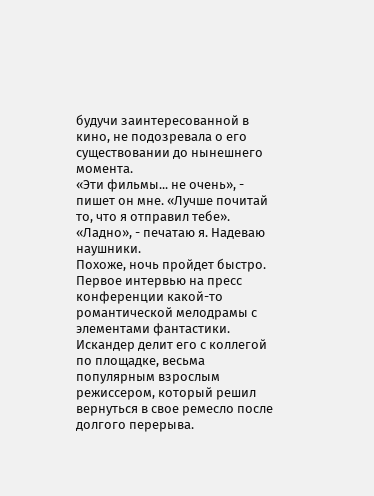будучи заинтересованной в кино, не подозревала о его существовании до нынешнего момента.
«Эти фильмы... не очень», - пишет он мне. «Лучше почитай то, что я отправил тебе».
«Ладно», - печатаю я. Надеваю наушники.
Похоже, ночь пройдет быстро.
Первое интервью на пресс конференции какой-то романтической мелодрамы с элементами фантастики. Искандер делит его с коллегой по площадке, весьма популярным взрослым режиссером, который решил вернуться в свое ремесло после долгого перерыва.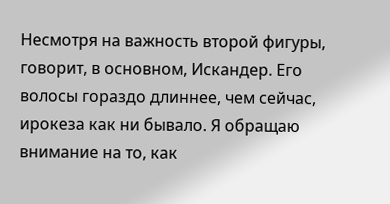Несмотря на важность второй фигуры, говорит, в основном, Искандер. Его волосы гораздо длиннее, чем сейчас, ирокеза как ни бывало. Я обращаю внимание на то, как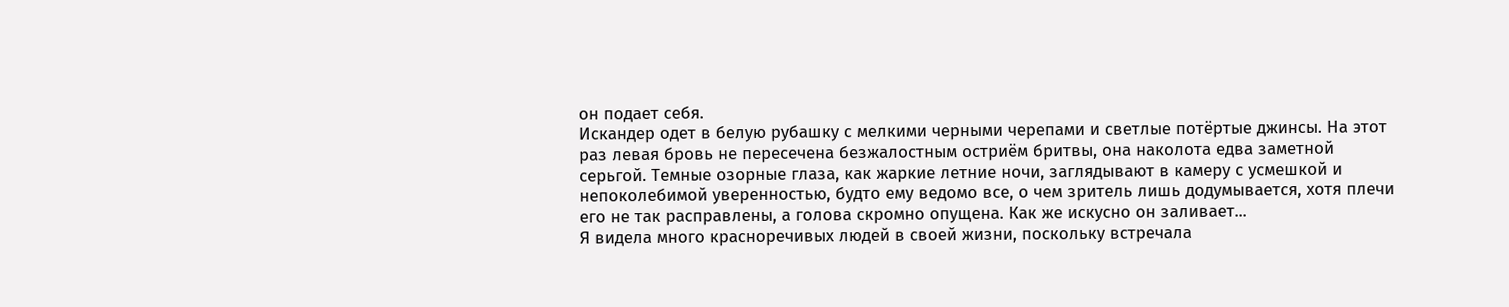он подает себя.
Искандер одет в белую рубашку с мелкими черными черепами и светлые потёртые джинсы. На этот раз левая бровь не пересечена безжалостным остриём бритвы, она наколота едва заметной серьгой. Темные озорные глаза, как жаркие летние ночи, заглядывают в камеру с усмешкой и непоколебимой уверенностью, будто ему ведомо все, о чем зритель лишь додумывается, хотя плечи его не так расправлены, а голова скромно опущена. Как же искусно он заливает...
Я видела много красноречивых людей в своей жизни, поскольку встречала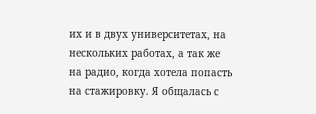их и в двух университетах, на нескольких работах, а так же на радио, когда хотела попасть на стажировку. Я общалась с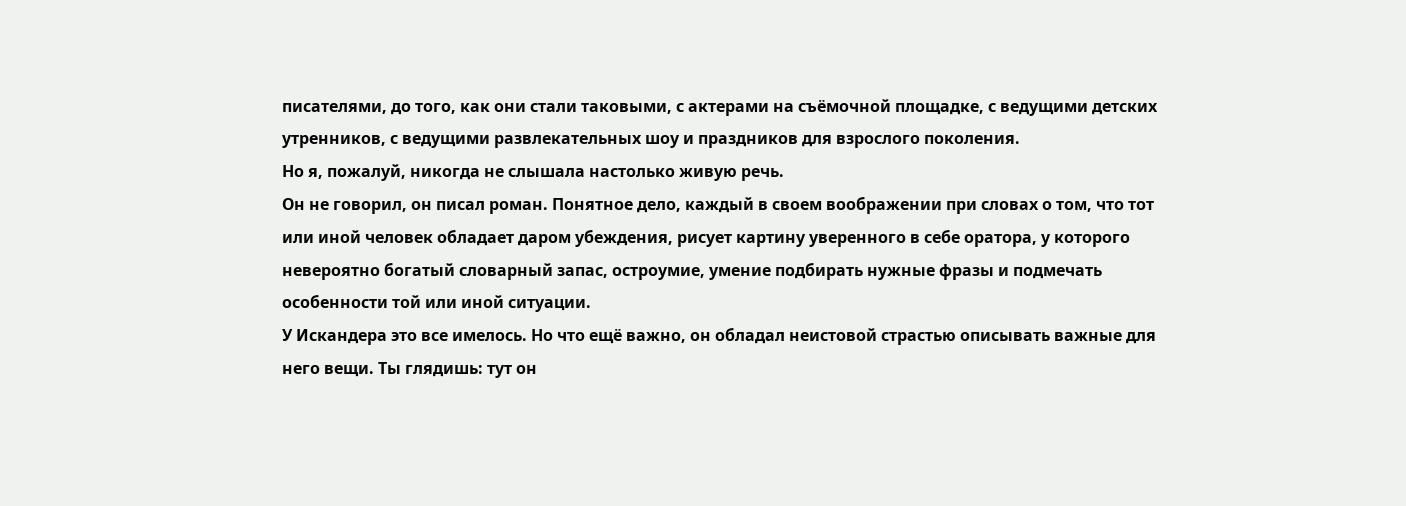писателями, до того, как они стали таковыми, с актерами на съёмочной площадке, с ведущими детских утренников, с ведущими развлекательных шоу и праздников для взрослого поколения.
Но я, пожалуй, никогда не слышала настолько живую речь.
Он не говорил, он писал роман. Понятное дело, каждый в своем воображении при словах о том, что тот или иной человек обладает даром убеждения, рисует картину уверенного в себе оратора, у которого невероятно богатый словарный запас, остроумие, умение подбирать нужные фразы и подмечать особенности той или иной ситуации.
У Искандера это все имелось. Но что ещё важно, он обладал неистовой страстью описывать важные для него вещи. Ты глядишь: тут он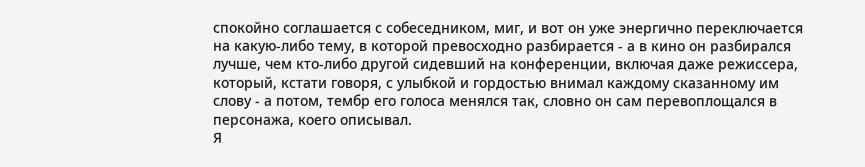спокойно соглашается с собеседником, миг, и вот он уже энергично переключается на какую-либо тему, в которой превосходно разбирается - а в кино он разбирался лучше, чем кто-либо другой сидевший на конференции, включая даже режиссера, который, кстати говоря, с улыбкой и гордостью внимал каждому сказанному им слову - а потом, тембр его голоса менялся так, словно он сам перевоплощался в персонажа, коего описывал.
Я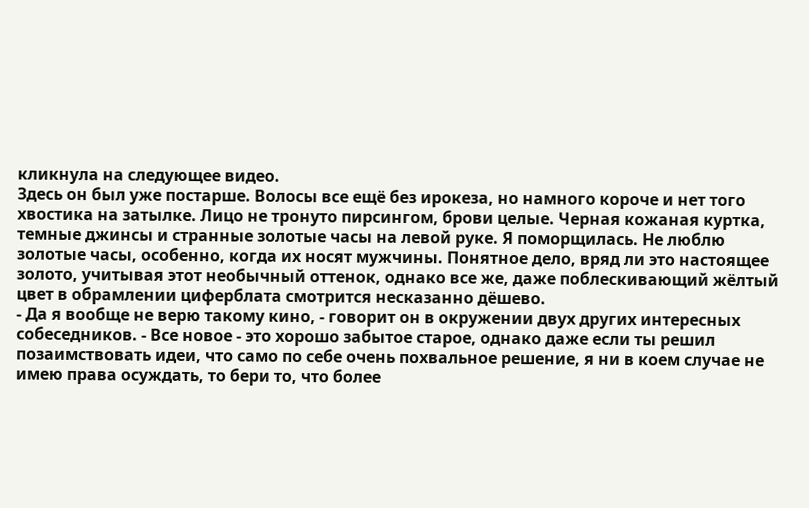кликнула на следующее видео.
Здесь он был уже постарше. Волосы все ещё без ирокеза, но намного короче и нет того хвостика на затылке. Лицо не тронуто пирсингом, брови целые. Черная кожаная куртка, темные джинсы и странные золотые часы на левой руке. Я поморщилась. Не люблю золотые часы, особенно, когда их носят мужчины. Понятное дело, вряд ли это настоящее золото, учитывая этот необычный оттенок, однако все же, даже поблескивающий жёлтый цвет в обрамлении циферблата смотрится несказанно дёшево.
- Да я вообще не верю такому кино, - говорит он в окружении двух других интересных собеседников. - Все новое - это хорошо забытое старое, однако даже если ты решил позаимствовать идеи, что само по себе очень похвальное решение, я ни в коем случае не имею права осуждать, то бери то, что более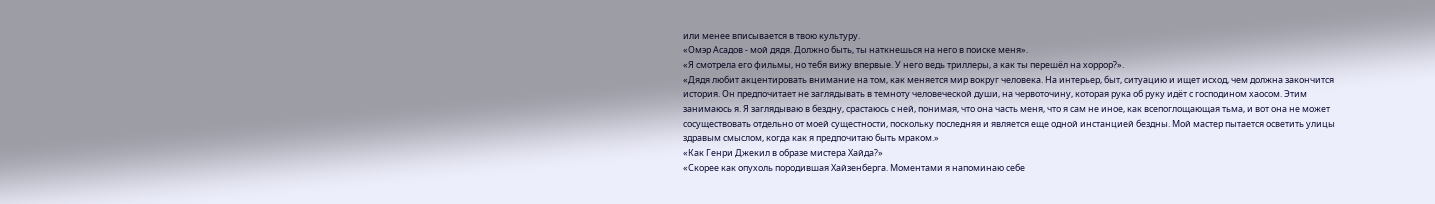или менее вписывается в твою культуру.
«Омэр Асадов - мой дядя. Должно быть, ты наткнешься на него в поиске меня».
«Я смотрела его фильмы, но тебя вижу впервые. У него ведь триллеры, а как ты перешёл на хоррор?».
«Дядя любит акцентировать внимание на том, как меняется мир вокруг человека. На интерьер, быт, ситуацию и ищет исход, чем должна закончится история. Он предпочитает не заглядывать в темноту человеческой души, на червоточину, которая рука об руку идёт с господином хаосом. Этим занимаюсь я. Я заглядываю в бездну, срастаюсь с ней, понимая, что она часть меня, что я сам не иное, как всепоглощающая тьма, и вот она не может сосуществовать отдельно от моей сущестности, поскольку последняя и является еще одной инстанцией бездны. Мой мастер пытается осветить улицы здравым смыслом, когда как я предпочитаю быть мраком.»
«Как Генри Джекил в образе мистера Хайда?»
«Скорее как опухоль породившая Хайзенберга. Моментами я напоминаю себе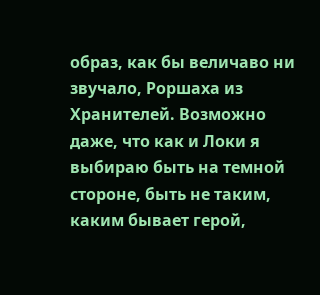образ, как бы величаво ни звучало, Роршаха из Хранителей. Возможно даже, что как и Локи я выбираю быть на темной стороне, быть не таким, каким бывает герой,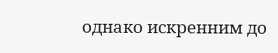однако искренним до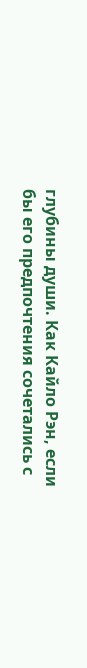глубины души. Как Кайло Рэн, если бы его предпочтения сочетались с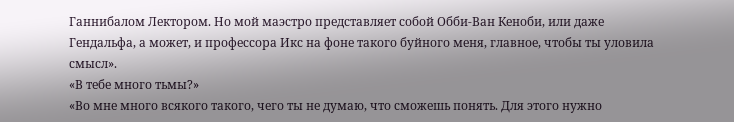Ганнибалом Лектором. Но мой маэстро представляет собой Обби-Ван Кеноби, или даже Гендальфа, а может, и профессора Икс на фоне такого буйного меня, главное, чтобы ты уловила смысл».
«В тебе много тьмы?»
«Во мне много всякого такого, чего ты не думаю, что сможешь понять. Для этого нужно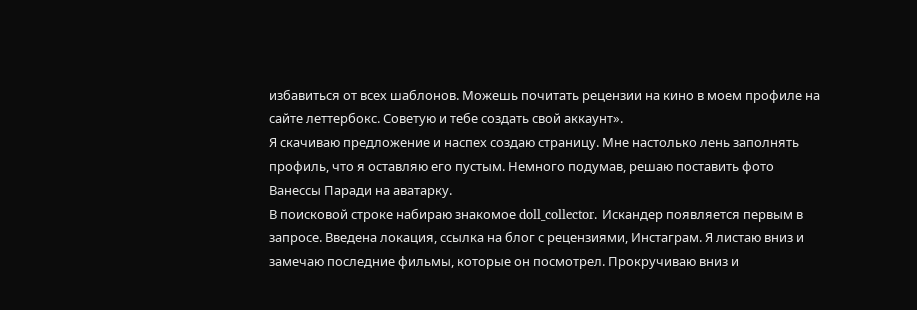избавиться от всех шаблонов. Можешь почитать рецензии на кино в моем профиле на сайте леттербокс. Советую и тебе создать свой аккаунт».
Я скачиваю предложение и наспех создаю страницу. Мне настолько лень заполнять профиль, что я оставляю его пустым. Немного подумав, решаю поставить фото Ванессы Паради на аватарку.
В поисковой строке набираю знакомое doll_collector. Искандер появляется первым в запросе. Введена локация, ссылка на блог с рецензиями, Инстаграм. Я листаю вниз и замечаю последние фильмы, которые он посмотрел. Прокручиваю вниз и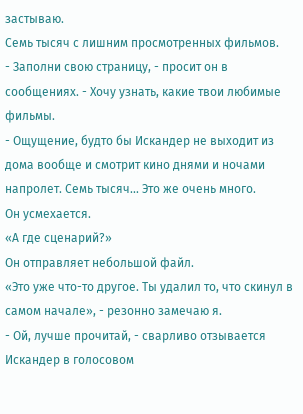застываю.
Семь тысяч с лишним просмотренных фильмов.
- Заполни свою страницу, - просит он в сообщениях. - Хочу узнать, какие твои любимые фильмы.
- Ощущение, будто бы Искандер не выходит из дома вообще и смотрит кино днями и ночами напролет. Семь тысяч... Это же очень много.
Он усмехается.
«А где сценарий?»
Он отправляет небольшой файл.
«Это уже что-то другое. Ты удалил то, что скинул в самом начале», - резонно замечаю я.
- Ой, лучше прочитай, - сварливо отзывается Искандер в голосовом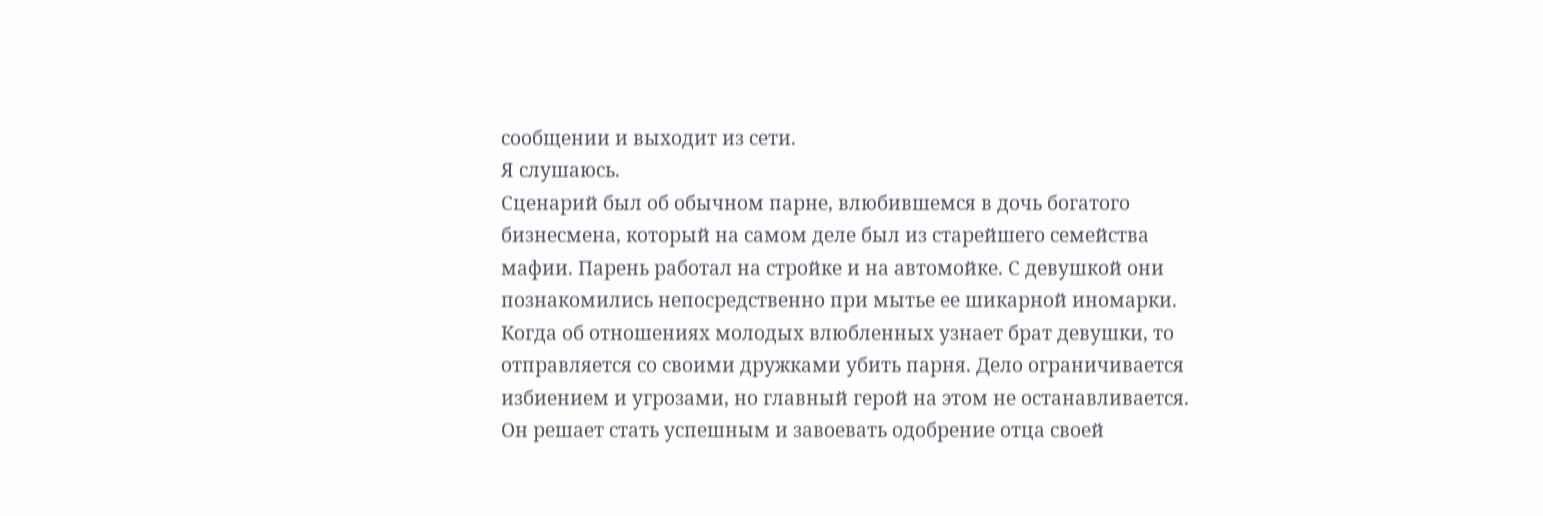сообщении и выходит из сети.
Я слушаюсь.
Сценарий был об обычном парне, влюбившемся в дочь богатого бизнесмена, который на самом деле был из старейшего семейства мафии. Парень работал на стройке и на автомойке. С девушкой они познакомились непосредственно при мытье ее шикарной иномарки. Когда об отношениях молодых влюбленных узнает брат девушки, то отправляется со своими дружками убить парня. Дело ограничивается избиением и угрозами, но главный герой на этом не останавливается. Он решает стать успешным и завоевать одобрение отца своей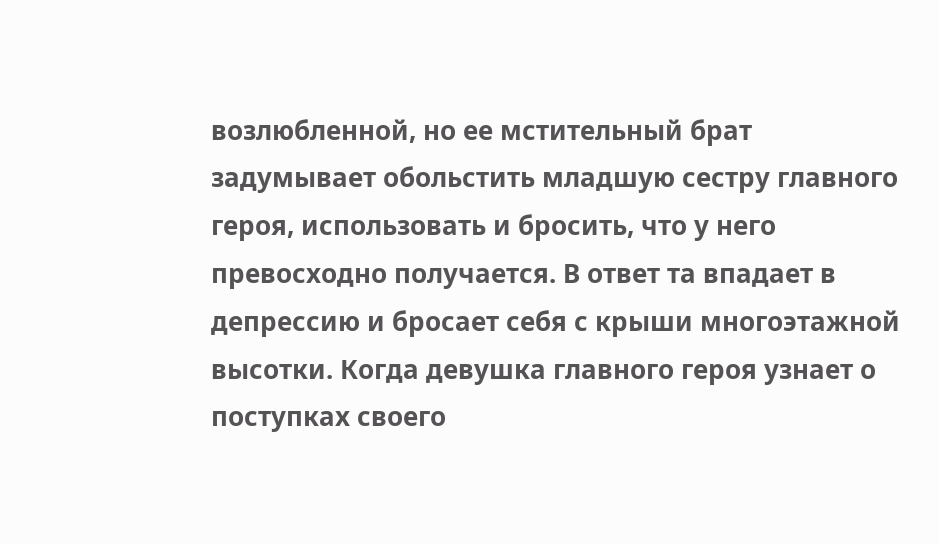возлюбленной, но ее мстительный брат задумывает обольстить младшую сестру главного героя, использовать и бросить, что у него превосходно получается. В ответ та впадает в депрессию и бросает себя с крыши многоэтажной высотки. Когда девушка главного героя узнает о поступках своего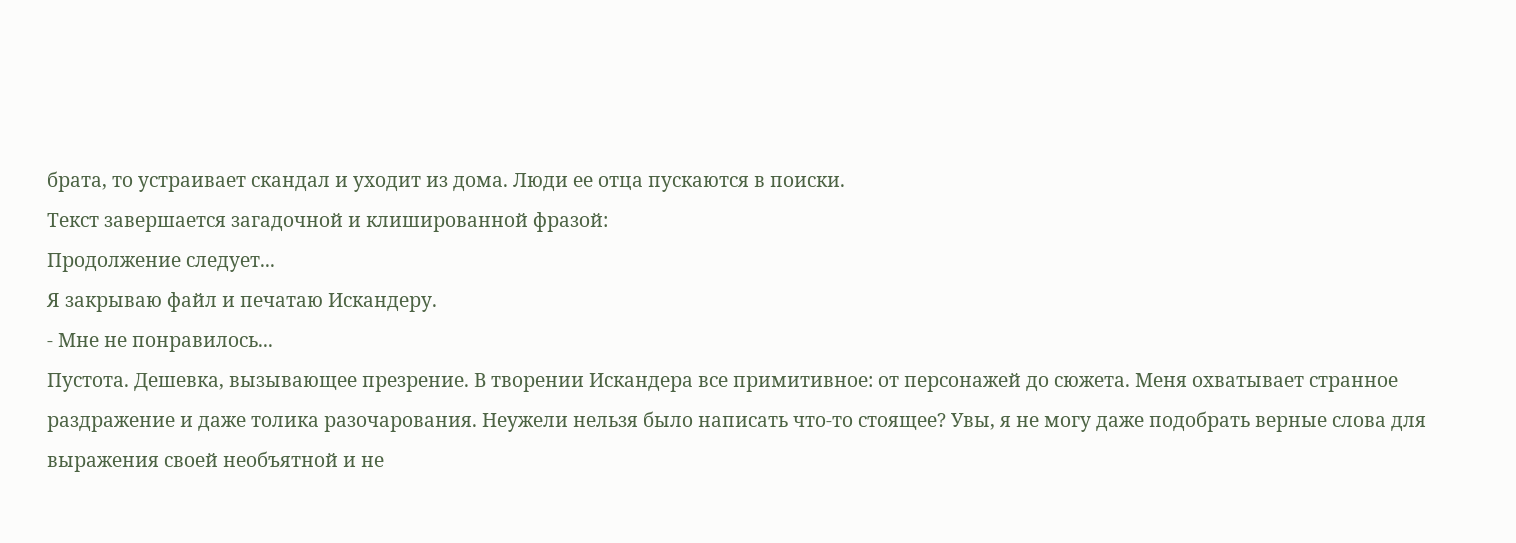брата, то устраивает скандал и уходит из дома. Люди ее отца пускаются в поиски.
Текст завершается загадочной и клишированной фразой:
Продолжение следует...
Я закрываю файл и печатаю Искандеру.
- Мне не понравилось...
Пустота. Дешевка, вызывающее презрение. В творении Искандера все примитивное: от персонажей до сюжета. Меня охватывает странное раздражение и даже толика разочарования. Неужели нельзя было написать что-то стоящее? Увы, я не могу даже подобрать верные слова для выражения своей необъятной и не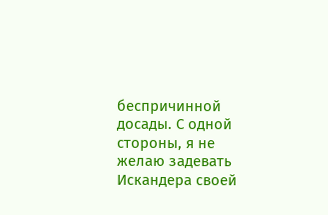беспричинной досады. С одной стороны, я не желаю задевать Искандера своей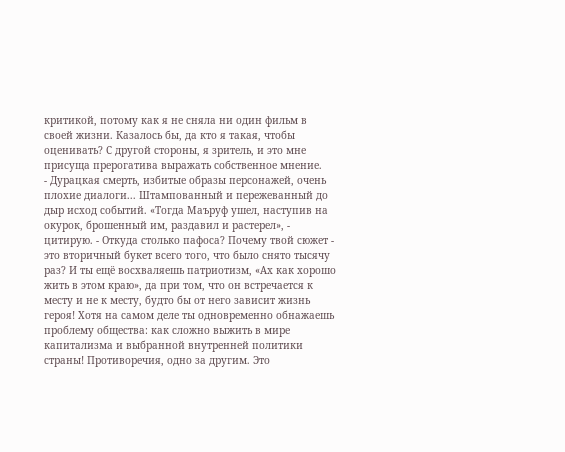критикой, потому как я не сняла ни один фильм в своей жизни. Казалось бы, да кто я такая, чтобы оценивать? С другой стороны, я зритель, и это мне присуща прерогатива выражать собственное мнение.
- Дурацкая смерть, избитые образы персонажей, очень плохие диалоги... Штампованный и пережеванный до дыр исход событий. «Тогда Маъруф ушел, наступив на окурок, брошенный им, раздавил и растерел», - цитирую. - Откуда столько пафоса? Почему твой сюжет - это вторичный букет всего того, что было снято тысячу раз? И ты ещё восхваляешь патриотизм, «Ах как хорошо жить в этом краю», да при том, что он встречается к месту и не к месту, будто бы от него зависит жизнь героя! Хотя на самом деле ты одновременно обнажаешь проблему общества: как сложно выжить в мире капитализма и выбранной внутренней политики страны! Противоречия, одно за другим. Это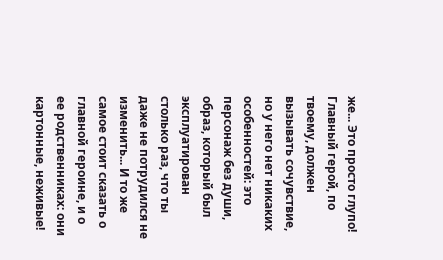же... Это просто глупо! Главный герой, по твоему, должен вызывать сочувствие, но у него нет никаких особенностей: это персонаж без души, образ, который был эксплуатирован столько раз, что ты даже не потрудился не изменить... И то же самое стоит сказать о главной героине, и о ее родственниках: они картонные, неживые!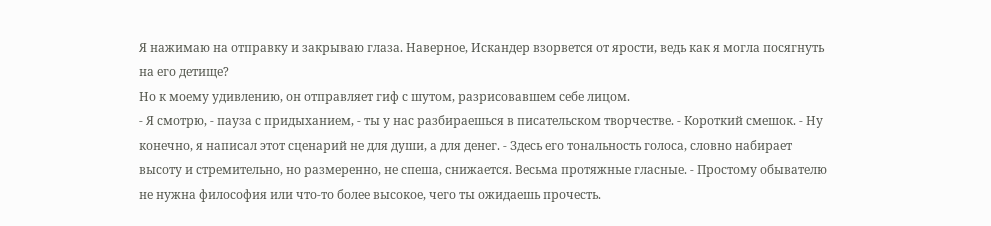Я нажимаю на отправку и закрываю глаза. Наверное, Искандер взорвется от ярости, ведь как я могла посягнуть на его детище?
Но к моему удивлению, он отправляет гиф с шутом, разрисовавшем себе лицом.
- Я смотрю, - пауза с придыханием, - ты у нас разбираешься в писательском творчестве. - Короткий смешок. - Ну конечно, я написал этот сценарий не для души, а для денег. - Здесь его тональность голоса, словно набирает высоту и стремительно, но размеренно, не спеша, снижается. Весьма протяжные гласные. - Простому обывателю не нужна философия или что-то более высокое, чего ты ожидаешь прочесть.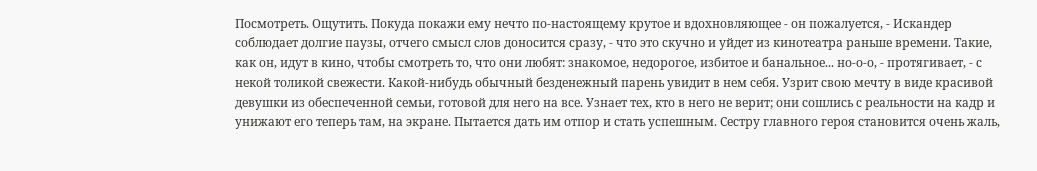Посмотреть. Ощутить. Покуда покажи ему нечто по-настоящему крутое и вдохновляющее - он пожалуется, - Искандер соблюдает долгие паузы, отчего смысл слов доносится сразу, - что это скучно и уйдет из кинотеатра раньше времени. Такие, как он, идут в кино, чтобы смотреть то, что они любят: знакомое, недорогое, избитое и банальное... но-о-о, - протягивает, - с некой толикой свежести. Какой-нибудь обычный безденежный парень увидит в нем себя. Узрит свою мечту в виде красивой девушки из обеспеченной семьи, готовой для него на все. Узнает тех, кто в него не верит; они сошлись с реальности на кадр и унижают его теперь там, на экране. Пытается дать им отпор и стать успешным. Сестру главного героя становится очень жаль,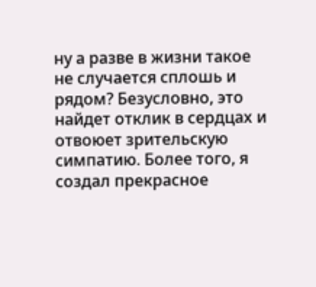ну а разве в жизни такое не случается сплошь и рядом? Безусловно, это найдет отклик в сердцах и отвоюет зрительскую симпатию. Более того, я создал прекрасное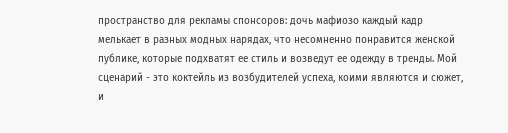пространство для рекламы спонсоров: дочь мафиозо каждый кадр мелькает в разных модных нарядах, что несомненно понравится женской публике, которые подхватят ее стиль и возведут ее одежду в тренды. Мой сценарий - это коктейль из возбудителей успеха, коими являются и сюжет, и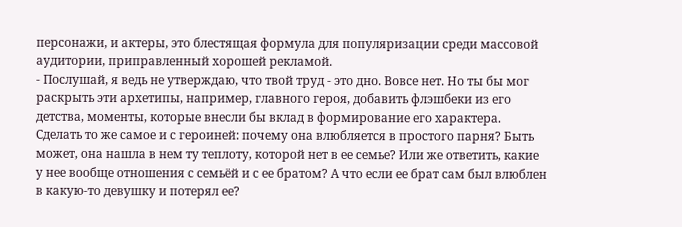персонажи, и актеры, это блестящая формула для популяризации среди массовой аудитории, приправленный хорошей рекламой.
- Послушай, я ведь не утверждаю, что твой труд - это дно. Вовсе нет. Но ты бы мог раскрыть эти архетипы, например, главного героя, добавить флэшбеки из его детства, моменты, которые внесли бы вклад в формирование его характера. Сделать то же самое и с героиней: почему она влюбляется в простого парня? Быть может, она нашла в нем ту теплоту, которой нет в ее семье? Или же ответить, какие у нее вообще отношения с семьёй и с ее братом? А что если ее брат сам был влюблен в какую-то девушку и потерял ее?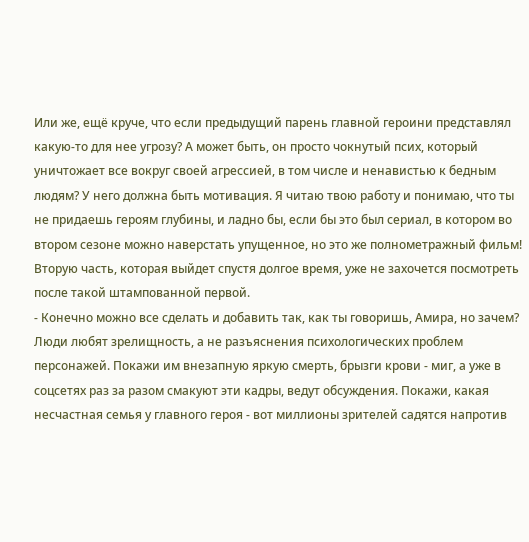Или же, ещё круче, что если предыдущий парень главной героини представлял какую-то для нее угрозу? А может быть, он просто чокнутый псих, который уничтожает все вокруг своей агрессией, в том числе и ненавистью к бедным людям? У него должна быть мотивация. Я читаю твою работу и понимаю, что ты не придаешь героям глубины, и ладно бы, если бы это был сериал, в котором во втором сезоне можно наверстать упущенное, но это же полнометражный фильм! Вторую часть, которая выйдет спустя долгое время, уже не захочется посмотреть после такой штампованной первой.
- Конечно можно все сделать и добавить так, как ты говоришь, Амира, но зачем? Люди любят зрелищность, а не разъяснения психологических проблем персонажей. Покажи им внезапную яркую смерть, брызги крови - миг, а уже в соцсетях раз за разом смакуют эти кадры, ведут обсуждения. Покажи, какая несчастная семья у главного героя - вот миллионы зрителей садятся напротив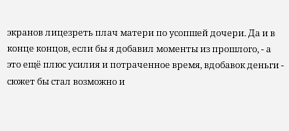экранов лицезреть плач матери по усопшей дочери. Да и в конце концов, если бы я добавил моменты из прошлого, - а это ещё плюс усилия и потраченное время, вдобавок деньги - сюжет бы стал возможно и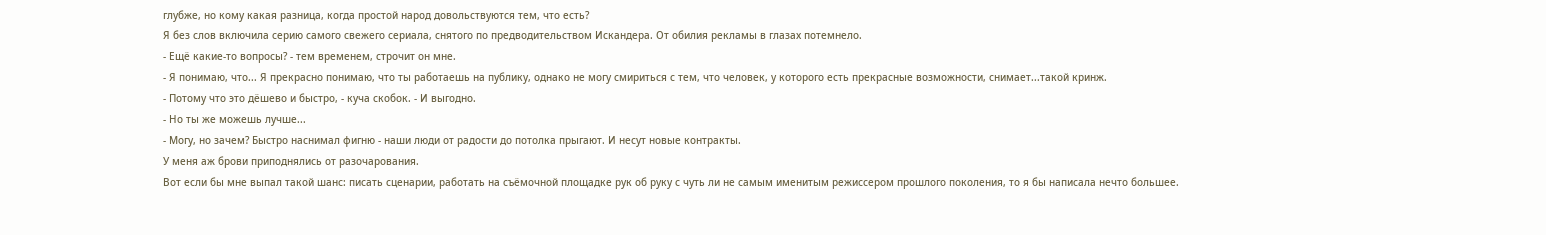глубже, но кому какая разница, когда простой народ довольствуются тем, что есть?
Я без слов включила серию самого свежего сериала, снятого по предводительством Искандера. От обилия рекламы в глазах потемнело.
- Ещё какие-то вопросы? - тем временем, строчит он мне.
- Я понимаю, что... Я прекрасно понимаю, что ты работаешь на публику, однако не могу смириться с тем, что человек, у которого есть прекрасные возможности, снимает...такой кринж.
- Потому что это дёшево и быстро, - куча скобок. - И выгодно.
- Но ты же можешь лучше...
- Могу, но зачем? Быстро наснимал фигню - наши люди от радости до потолка прыгают. И несут новые контракты.
У меня аж брови приподнялись от разочарования.
Вот если бы мне выпал такой шанс: писать сценарии, работать на съёмочной площадке рук об руку с чуть ли не самым именитым режиссером прошлого поколения, то я бы написала нечто большее.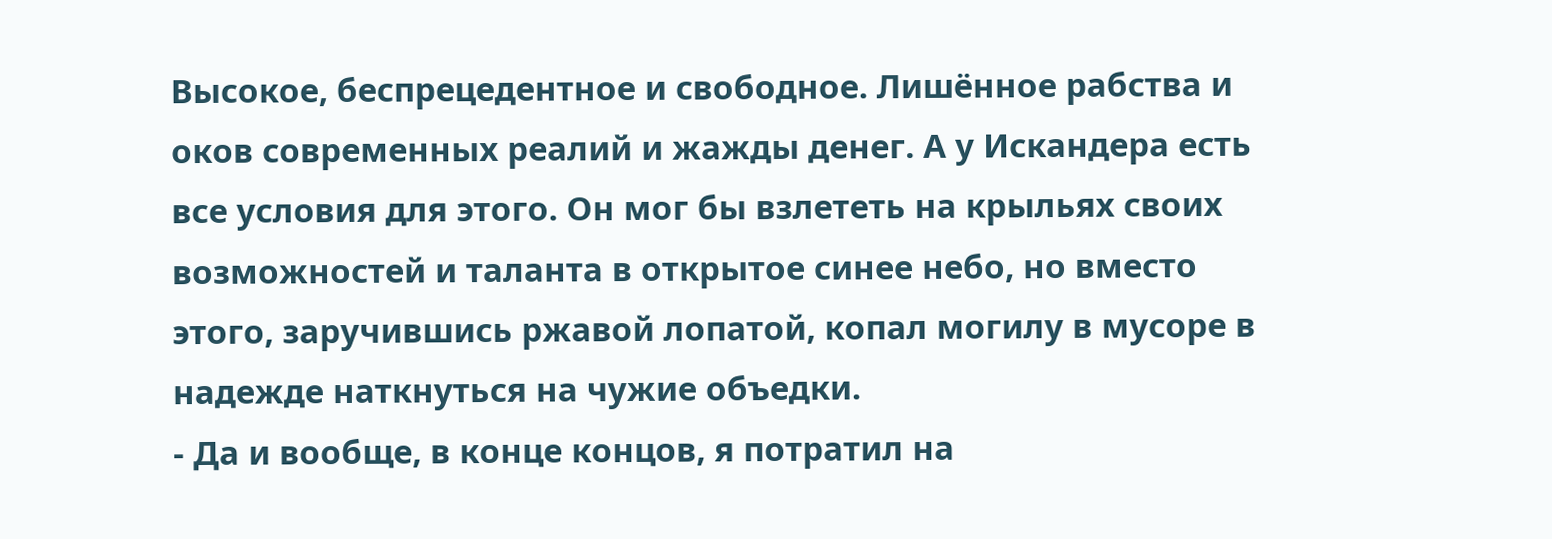Высокое, беспрецедентное и свободное. Лишённое рабства и оков современных реалий и жажды денег. А у Искандера есть все условия для этого. Он мог бы взлететь на крыльях своих возможностей и таланта в открытое синее небо, но вместо этого, заручившись ржавой лопатой, копал могилу в мусоре в надежде наткнуться на чужие объедки.
- Да и вообще, в конце концов, я потратил на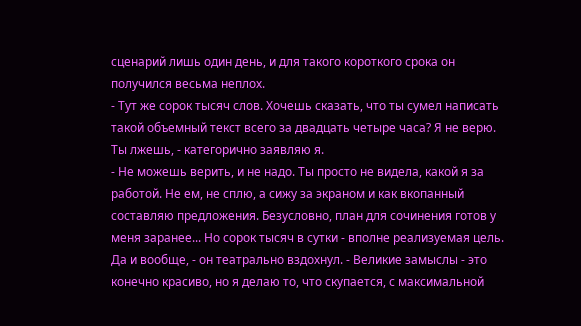сценарий лишь один день, и для такого короткого срока он получился весьма неплох.
- Тут же сорок тысяч слов. Хочешь сказать, что ты сумел написать такой объемный текст всего за двадцать четыре часа? Я не верю. Ты лжешь, - категорично заявляю я.
- Не можешь верить, и не надо. Ты просто не видела, какой я за работой. Не ем, не сплю, а сижу за экраном и как вкопанный составляю предложения. Безусловно, план для сочинения готов у меня заранее... Но сорок тысяч в сутки - вполне реализуемая цель. Да и вообще, - он театрально вздохнул. - Великие замыслы - это конечно красиво, но я делаю то, что скупается, с максимальной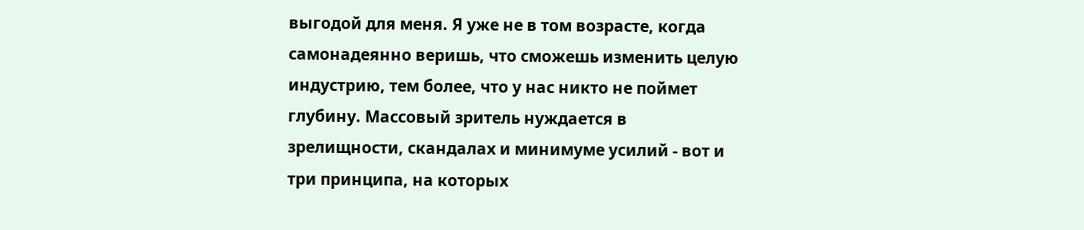выгодой для меня. Я уже не в том возрасте, когда самонадеянно веришь, что сможешь изменить целую индустрию, тем более, что у нас никто не поймет глубину. Массовый зритель нуждается в зрелищности, скандалах и минимуме усилий - вот и три принципа, на которых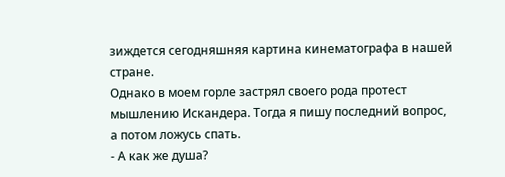зиждется сегодняшняя картина кинематографа в нашей стране.
Однако в моем горле застрял своего рода протест мышлению Искандера. Тогда я пишу последний вопрос, а потом ложусь спать.
- А как же душа?